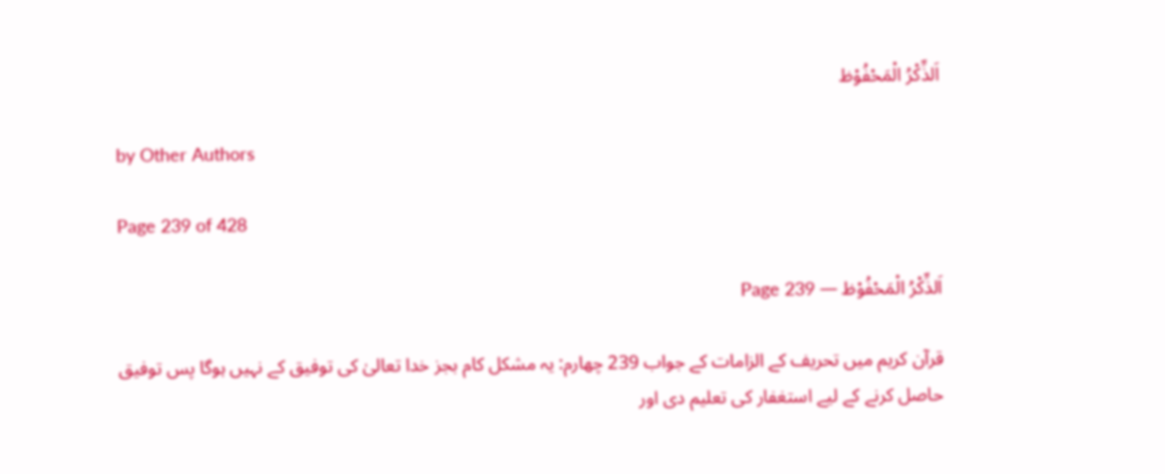اَلذِّکْرُ الْمَحْفُوْظ

by Other Authors

Page 239 of 428

اَلذِّکْرُ الْمَحْفُوْظ — Page 239

قرآن کریم میں تحریف کے الزامات کے جواب 239 چهارم: یہ مشکل کام بجز خدا تعالیٰ کی توفیق کے نہیں ہوگا پس توفیق حاصل کرنے کے لیے استغفار کی تعلیم دی اور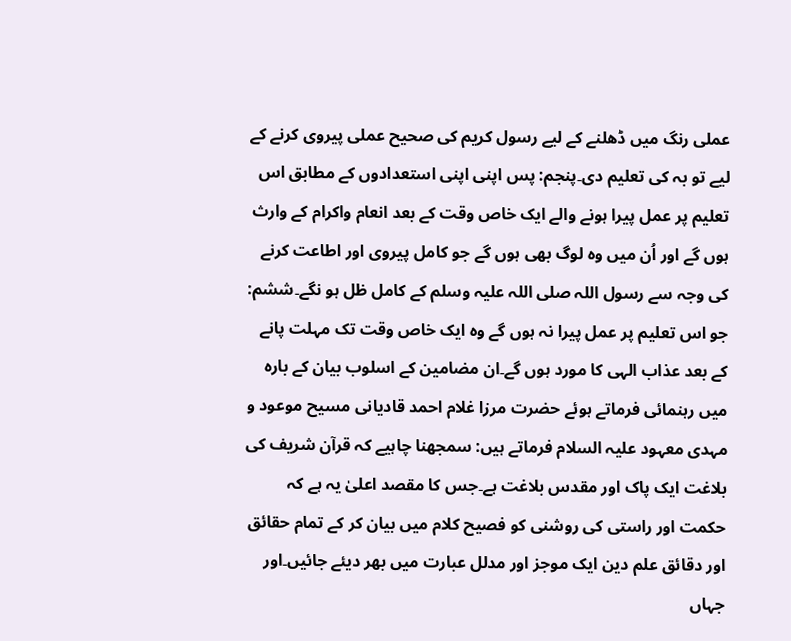عملی رنگ میں ڈھلنے کے لیے رسول کریم کی صحیح عملی پیروی کرنے کے لیے تو بہ کی تعلیم دی۔پنجم: پس اپنی اپنی استعدادوں کے مطابق اس تعلیم پر عمل پیرا ہونے والے ایک خاص وقت کے بعد انعام واکرام کے وارث ہوں گے اور اُن میں وہ لوگ بھی ہوں گے جو کامل پیروی اور اطاعت کرنے کی وجہ سے رسول اللہ صلی اللہ علیہ وسلم کے کامل ظل ہو نگے۔ششم: جو اس تعلیم پر عمل پیرا نہ ہوں گے وہ ایک خاص وقت تک مہلت پانے کے بعد عذاب الہی کا مورد ہوں گے۔ان مضامین کے اسلوب بیان کے بارہ میں رہنمائی فرماتے ہوئے حضرت مرزا غلام احمد قادیانی مسیح موعود و مہدی معہود علیہ السلام فرماتے ہیں: سمجھنا چاہیے کہ قرآن شریف کی بلاغت ایک پاک اور مقدس بلاغت ہے۔جس کا مقصد اعلیٰ یہ ہے کہ حکمت اور راستی کی روشنی کو فصیح کلام میں بیان کر کے تمام حقائق اور دقائق علم دین ایک موجز اور مدلل عبارت میں بھر دیئے جائیں۔اور جہاں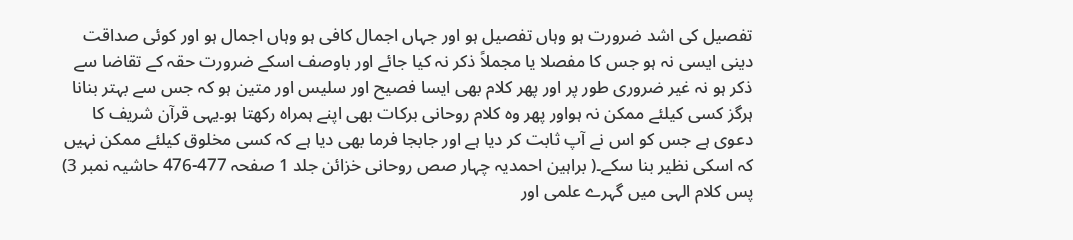تفصیل کی اشد ضرورت ہو وہاں تفصیل ہو اور جہاں اجمال کافی ہو وہاں اجمال ہو اور کوئی صداقت دینی ایسی نہ ہو جس کا مفصلا یا مجملاً ذکر نہ کیا جائے اور باوصف اسکے ضرورت حقہ کے تقاضا سے ذکر ہو نہ غیر ضروری طور پر اور پھر کلام بھی ایسا فصیح اور سلیس اور متین ہو کہ جس سے بہتر بنانا ہرگز کسی کیلئے ممکن نہ ہواور پھر وہ کلام روحانی برکات بھی اپنے ہمراہ رکھتا ہو۔یہی قرآن شریف کا دعوی ہے جس کو اس نے آپ ثابت کر دیا ہے اور جابجا فرما بھی دیا ہے کہ کسی مخلوق کیلئے ممکن نہیں کہ اسکی نظیر بنا سکے۔( براہین احمدیہ چہار صص روحانی خزائن جلد 1 صفحہ 477-476 حاشیہ نمبر 3) پس کلام الہی میں گہرے علمی اور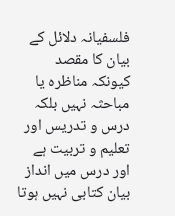فلسفیانہ دلائل کے بیان کا مقصد کیونکہ مناظرہ یا مباحثہ نہیں بلکہ درس و تدریس اور تعلیم و تربیت ہے اور درس میں انداز بیان کتابی نہیں ہوتا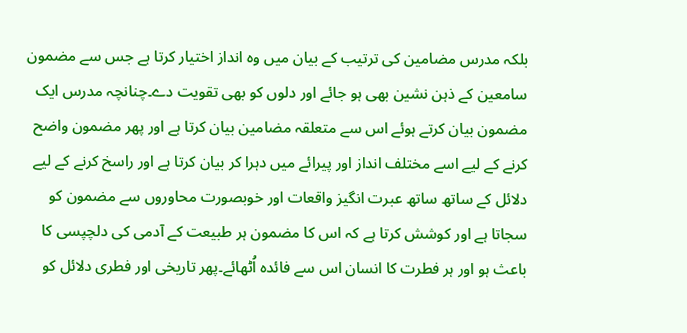بلکہ مدرس مضامین کی ترتیب کے بیان میں وہ انداز اختیار کرتا ہے جس سے مضمون سامعین کے ذہن نشین بھی ہو جائے اور دلوں کو بھی تقویت دے۔چنانچہ مدرس ایک مضمون بیان کرتے ہوئے اس سے متعلقہ مضامین بیان کرتا ہے اور پھر مضمون واضح کرنے کے لیے اسے مختلف انداز اور پیرائے میں دہرا کر بیان کرتا ہے اور راسخ کرنے کے لیے دلائل کے ساتھ ساتھ عبرت انگیز واقعات اور خوبصورت محاوروں سے مضمون کو سجاتا ہے اور کوشش کرتا ہے کہ اس کا مضمون ہر طبیعت کے آدمی کی دلچپسی کا باعث ہو اور ہر فطرت کا انسان اس سے فائدہ اُٹھائے۔پھر تاریخی اور فطری دلائل کو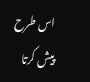اس طرح پیش کرتا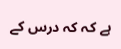ہے کہ کہ درس کے